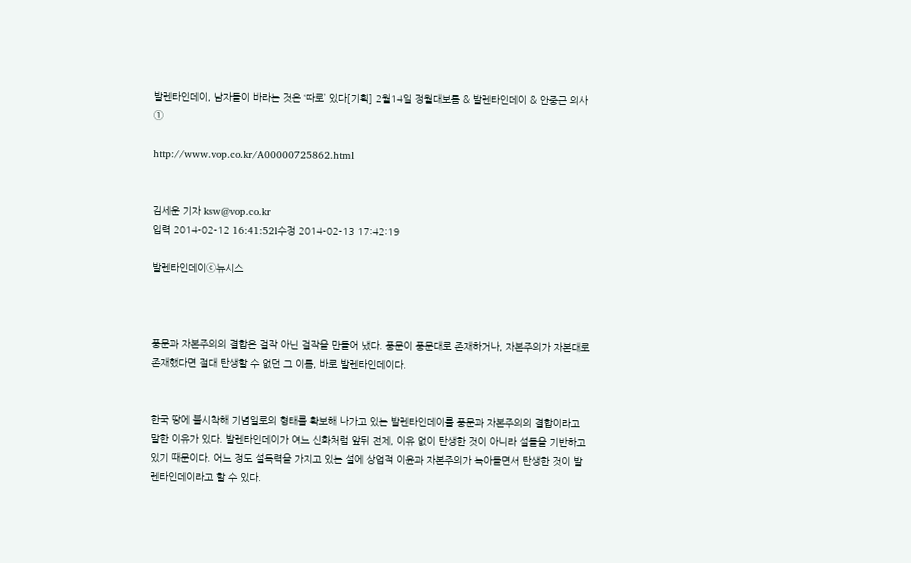발렌타인데이, 남자들이 바라는 것은 ‘따로’ 있다[기획] 2월14일 정월대보름 & 발렌타인데이 & 안중근 의사 ①

http://www.vop.co.kr/A00000725862.html


김세운 기자 ksw@vop.co.kr
입력 2014-02-12 16:41:52l수정 2014-02-13 17:42:19

발렌타인데이ⓒ뉴시스



풍문과 자본주의의 결합은 걸작 아닌 걸작을 만들어 냈다. 풍문이 풍문대로 존재하거나, 자본주의가 자본대로 존재했다면 절대 탄생할 수 없던 그 이름, 바로 발렌타인데이다.


한국 땅에 불시착해 기념일로의 형태를 확보해 나가고 있는 발렌타인데이를 풍문과 자본주의의 결합이라고 말한 이유가 있다. 발렌타인데이가 여느 신화처럼 앞뒤 전제, 이유 없이 탄생한 것이 아니라 설들을 기반하고 있기 때문이다. 어느 정도 설득력을 가지고 있는 설에 상업적 이윤과 자본주의가 녹아들면서 탄생한 것이 발렌타인데이라고 할 수 있다.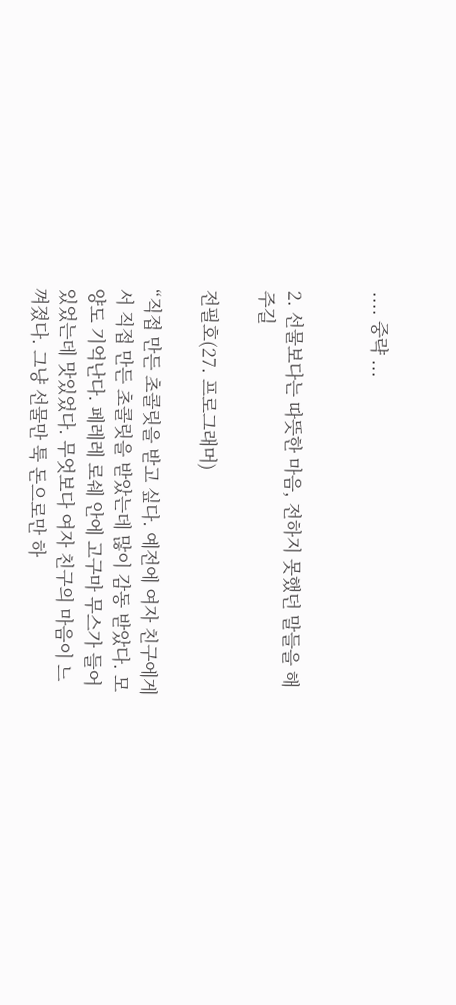.... 중략 ...


2. 선물보다는 따뜻한 마음, 전하지 못했던 말들을 해주길

전필호(27. 프로그래머)

“직접 만든 초콜릿을 받고 싶다. 예전에 여자 친구에게서 직접 만든 초콜릿을 받았는데 많이 감동 받았다. 모양도 기억난다. 페레레 로쉐 안에 고구마 무스가 들어있었는데 맛있었다. 무엇보다 여자 친구의 마음이 느껴졌다. 그냥 선물만 툭 돈으로만 하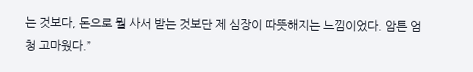는 것보다, 돈으로 뭘 사서 받는 것보단 제 심장이 따뜻해지는 느낌이었다. 암튼 엄청 고마웠다.”